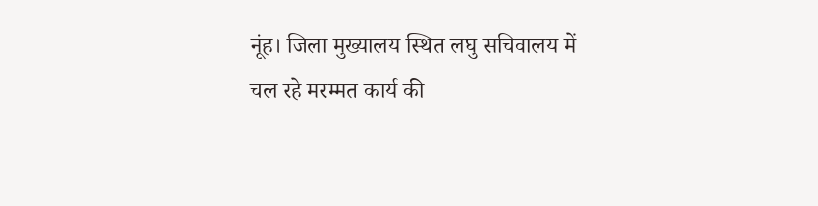नूंह। जिला मुख्यालय स्थित लघु सचिवालय में चल रहे मरम्मत कार्य की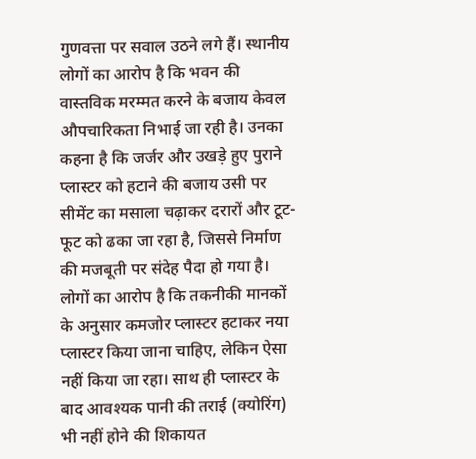गुणवत्ता पर सवाल उठने लगे हैं। स्थानीय लोगों का आरोप है कि भवन की वास्तविक मरम्मत करने के बजाय केवल औपचारिकता निभाई जा रही है। उनका कहना है कि जर्जर और उखड़े हुए पुराने प्लास्टर को हटाने की बजाय उसी पर सीमेंट का मसाला चढ़ाकर दरारों और टूट-फूट को ढका जा रहा है, जिससे निर्माण की मजबूती पर संदेह पैदा हो गया है।
लोगों का आरोप है कि तकनीकी मानकों के अनुसार कमजोर प्लास्टर हटाकर नया प्लास्टर किया जाना चाहिए, लेकिन ऐसा नहीं किया जा रहा। साथ ही प्लास्टर के बाद आवश्यक पानी की तराई (क्योरिंग) भी नहीं होने की शिकायत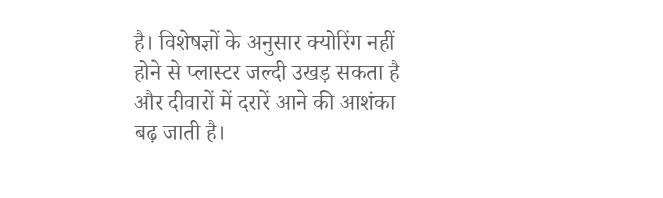है। विशेषज्ञों के अनुसार क्योरिंग नहीं होने से प्लास्टर जल्दी उखड़ सकता है और दीवारों में दरारें आने की आशंका बढ़ जाती है।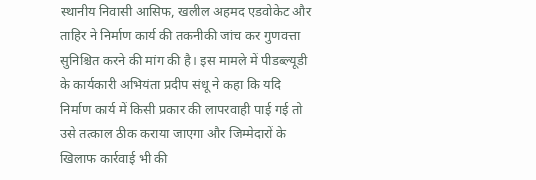स्थानीय निवासी आसिफ, खलील अहमद एडवोकेट और ताहिर ने निर्माण कार्य की तकनीकी जांच कर गुणवत्ता सुनिश्चित करने की मांग की है। इस मामले में पीडब्ल्यूडी के कार्यकारी अभियंता प्रदीप संधू ने कहा कि यदि निर्माण कार्य में किसी प्रकार की लापरवाही पाई गई तो उसे तत्काल ठीक कराया जाएगा और जिम्मेदारों के खिलाफ कार्रवाई भी की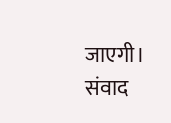जाएगी। संवाद